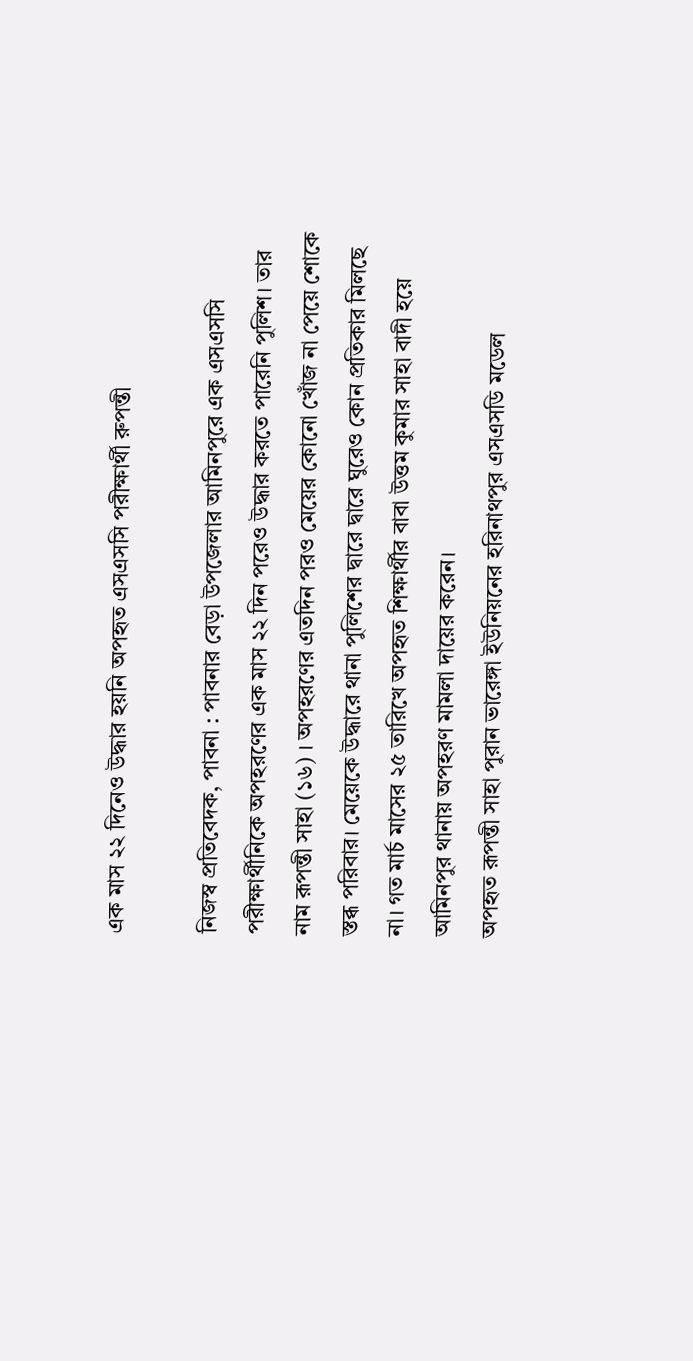এক মাস ২২ দিনেও উদ্ধার হয়নি অপহৃত এসএসসি পরীক্ষার্থী রুপন্তী

নিজস্ব প্রতিবেদক, পাবনা : পাবনার বেড়া উপজেলার আমিনপুরে এক এসএসসি পরীক্ষার্থীনিকে অপহরণের এক মাস ২২ দিন পরেও উদ্ধার করতে পারেনি পুলিশ। তার নাম রূপন্তী সাহা (১৬) । অপহরণের এতদিন পরও মেয়ের কোনো খোঁজ না পেয়ে শোকে স্তব্ধ পরিবার। মেয়েকে উদ্ধারে থানা পুলিশের দ্বারে দ্বারে ঘুরেও কোন প্রতিকার মিলছে না। গত মার্চ মাসের ২৫ তারিখে অপহৃত শিক্ষার্থীর বাবা উত্তম কুমার সাহা বাদী হয়ে আমিনপুর থানায় অপহরণ মামলা দায়ের করেন।
অপহৃত রূপন্তী সাহা পুরান ভারেঙ্গা ইউনিয়নের হরিনাথপুর এসএসডি মডেল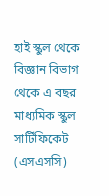হাই স্কুল থেকে বিজ্ঞান বিভাগ থেকে এ বছর মাধ্যমিক স্কুল সার্টিফিকেট (এসএসসি)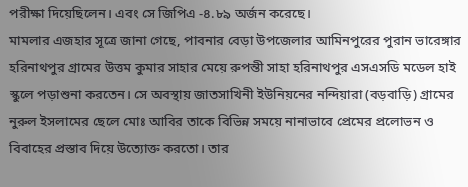পরীক্ষা দিয়েছিলেন। এবং সে জিপিএ -৪.৮৯ অর্জন করেছে।
মামলার এজহার সূত্রে জানা গেছে, পাবনার বেড়া উপজেলার আমিনপুরের পুরান ভারেঙ্গার হরিনাথপুর গ্রামের উত্তম কুমার সাহার মেয়ে রুপন্তী সাহা হরিনাথপুর এসএসডি মডেল হাই স্কুলে পড়াশুনা করতেন। সে অবস্থায় জাতসাখিনী ইউনিয়নের নন্দিয়ারা (বড়বাড়ি) গ্রামের নুরুল ইসলামের ছেলে মোঃ আবির তাকে বিভিন্ন সময়ে নানাভাবে প্রেমের প্রলোভন ও বিবাহের প্রস্তাব দিয়ে উত্যোক্ত করতো। তার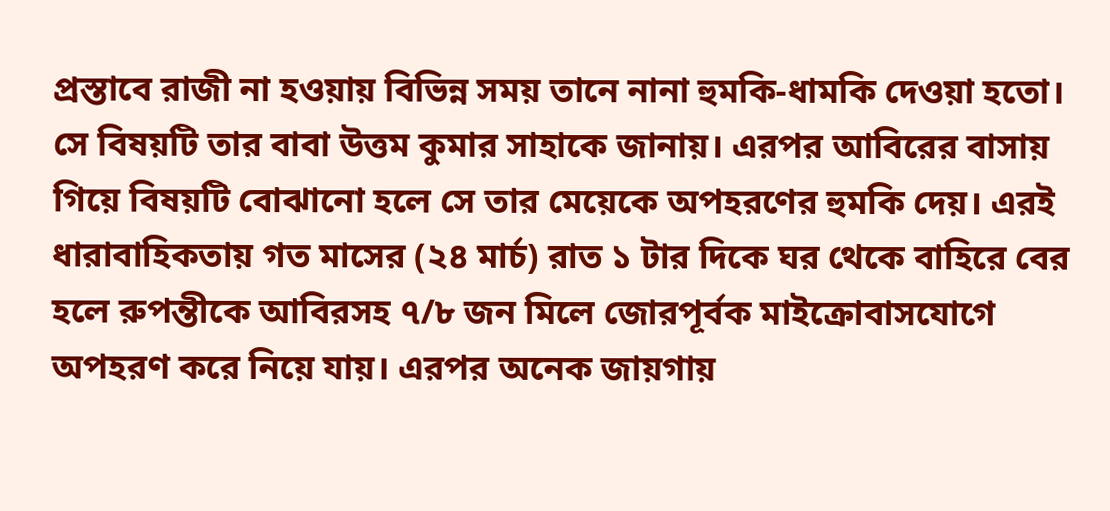প্রস্তাবে রাজী না হওয়ায় বিভিন্ন সময় তানে নানা হুমকি-ধামকি দেওয়া হতো।
সে বিষয়টি তার বাবা উত্তম কুমার সাহাকে জানায়। এরপর আবিরের বাসায় গিয়ে বিষয়টি বোঝানো হলে সে তার মেয়েকে অপহরণের হুমকি দেয়। এরই ধারাবাহিকতায় গত মাসের (২৪ মার্চ) রাত ১ টার দিকে ঘর থেকে বাহিরে বের হলে রুপন্তীকে আবিরসহ ৭/৮ জন মিলে জোরপূর্বক মাইক্রোবাসযোগে অপহরণ করে নিয়ে যায়। এরপর অনেক জায়গায়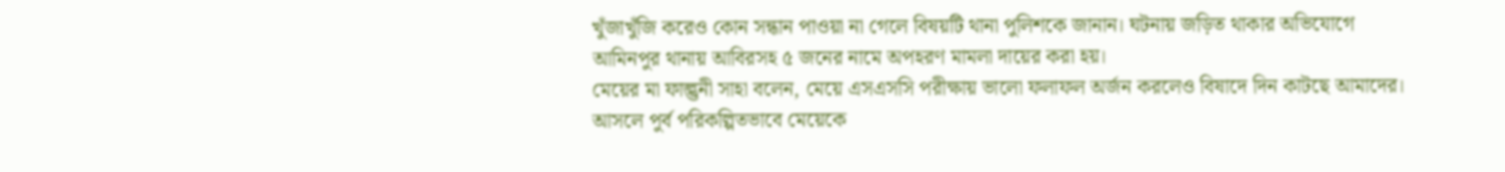খুঁজাখুঁজি করেও কোন সন্ধান পাওয়া না গেলে বিষয়টি থানা পুলিশকে জানান। ঘটনায় জড়িত থাকার অভিযোগে আমিনপুর থানায় আবিরসহ ৫ জনের নামে অপহরণ মামলা দায়ের করা হয়।
মেয়ের মা ফাল্গুনী সাহা বলেন, মেয়ে এসএসসি পরীক্ষায় ভালো ফলাফল অর্জন করলেও বিষাদে দিন কাটছে আমাদের। আসলে পুর্ব পরিকল্পিতভাবে মেয়েকে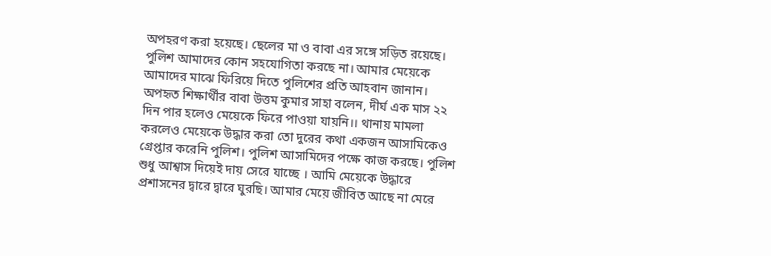অপহরণ করা হয়েছে। ছেলের মা ও বাবা এর সঙ্গে সড়িত রয়েছে। পুলিশ আমাদের কোন সহযোগিতা করছে না। আমার মেয়েকে আমাদের মাঝে ফিরিয়ে দিতে পুলিশের প্রতি আহবান জানান।
অপহৃত শিক্ষার্থীর বাবা উত্তম কুমার সাহা বলেন, দীর্ঘ এক মাস ২২ দিন পার হলেও মেয়েকে ফিরে পাওয়া যায়নি।। থানায় মামলা করলেও মেয়েকে উদ্ধার করা তো দুরের কথা একজন আসামিকেও গ্রেপ্তার করেনি পুলিশ। পুলিশ আসামিদের পক্ষে কাজ করছে। পুলিশ শুধু আশ্বাস দিয়েই দায় সেরে যাচ্ছে । আমি মেয়েকে উদ্ধারে প্রশাসনের দ্বারে দ্বারে ঘুরছি। আমার মেয়ে জীবিত আছে না মেরে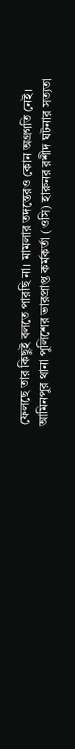ফেলছে তার কিছুই বলতে পারছি না। মামলার তদন্তেরও কোন অগ্রগতি নেই।
আমিনপুর থানা পুলিশের ভারপ্রাপ্ত কর্মকর্তা (ওসি) হারুনর রশীদ ঘটনার সত্যতা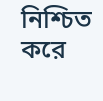নিশ্চিত করে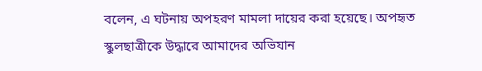বলেন, এ ঘটনায় অপহরণ মামলা দায়ের করা হয়েছে। অপহৃত স্কুলছাত্রীকে উদ্ধারে আমাদের অভিযান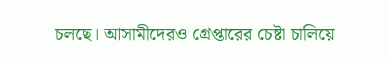চলছে। আসামীদেরও গ্রেপ্তারের চেষ্টা চালিয়ে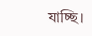যাচ্ছি।